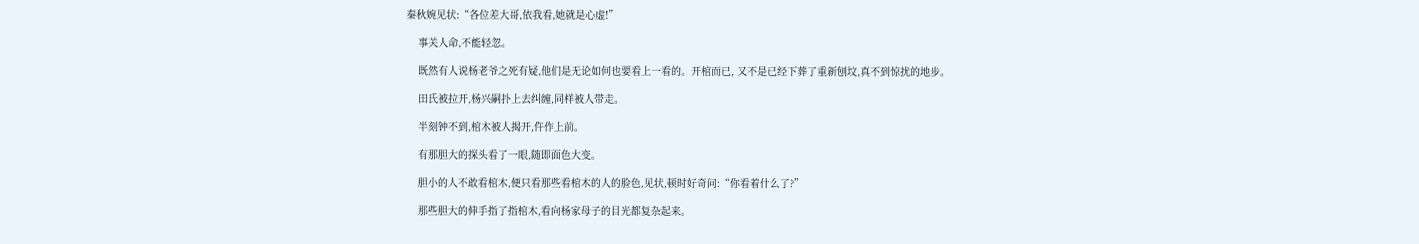秦秋婉见状:“各位差大哥,依我看,她就是心虚!”

    事关人命,不能轻忽。

    既然有人说杨老爷之死有疑,他们是无论如何也要看上一看的。开棺而已, 又不是已经下葬了重新刨坟,真不到惊扰的地步。

    田氏被拉开,杨兴嗣扑上去纠缠,同样被人带走。

    半刻钟不到,棺木被人揭开,仵作上前。

    有那胆大的探头看了一眼,随即面色大变。

    胆小的人不敢看棺木,便只看那些看棺木的人的脸色,见状,顿时好奇问:“你看着什么了?”

    那些胆大的伸手指了指棺木,看向杨家母子的目光都复杂起来。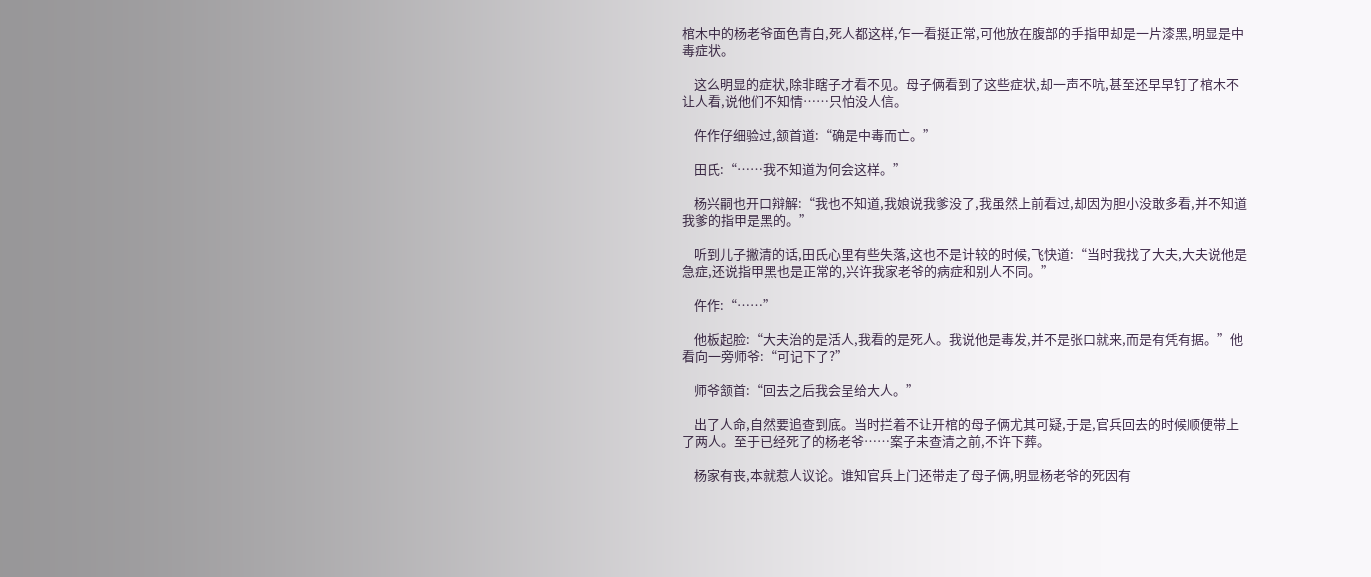棺木中的杨老爷面色青白,死人都这样,乍一看挺正常,可他放在腹部的手指甲却是一片漆黑,明显是中毒症状。

    这么明显的症状,除非瞎子才看不见。母子俩看到了这些症状,却一声不吭,甚至还早早钉了棺木不让人看,说他们不知情……只怕没人信。

    仵作仔细验过,颔首道:“确是中毒而亡。”

    田氏:“……我不知道为何会这样。”

    杨兴嗣也开口辩解:“我也不知道,我娘说我爹没了,我虽然上前看过,却因为胆小没敢多看,并不知道我爹的指甲是黑的。”

    听到儿子撇清的话,田氏心里有些失落,这也不是计较的时候,飞快道:“当时我找了大夫,大夫说他是急症,还说指甲黑也是正常的,兴许我家老爷的病症和别人不同。”

    仵作:“……”

    他板起脸:“大夫治的是活人,我看的是死人。我说他是毒发,并不是张口就来,而是有凭有据。”他看向一旁师爷:“可记下了?”

    师爷颔首:“回去之后我会呈给大人。”

    出了人命,自然要追查到底。当时拦着不让开棺的母子俩尤其可疑,于是,官兵回去的时候顺便带上了两人。至于已经死了的杨老爷……案子未查清之前,不许下葬。

    杨家有丧,本就惹人议论。谁知官兵上门还带走了母子俩,明显杨老爷的死因有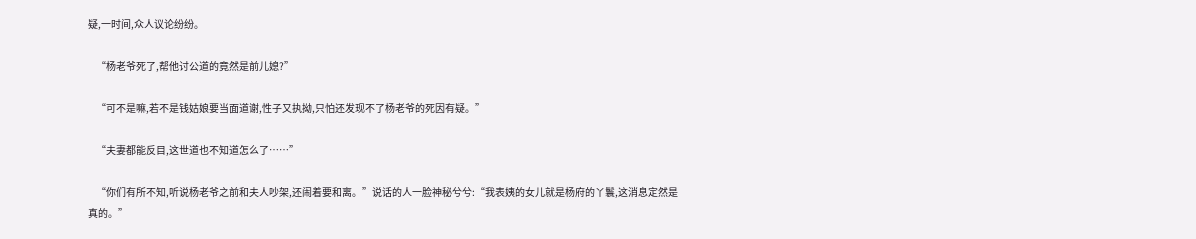疑,一时间,众人议论纷纷。

    “杨老爷死了,帮他讨公道的竟然是前儿媳?”

    “可不是嘛,若不是钱姑娘要当面道谢,性子又执拗,只怕还发现不了杨老爷的死因有疑。”

    “夫妻都能反目,这世道也不知道怎么了……”

    “你们有所不知,听说杨老爷之前和夫人吵架,还闹着要和离。”说话的人一脸神秘兮兮:“我表姨的女儿就是杨府的丫鬟,这消息定然是真的。”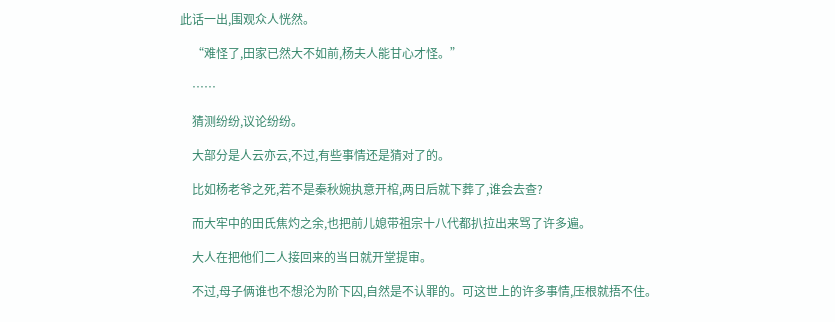此话一出,围观众人恍然。

    “难怪了,田家已然大不如前,杨夫人能甘心才怪。”

    ……

    猜测纷纷,议论纷纷。

    大部分是人云亦云,不过,有些事情还是猜对了的。

    比如杨老爷之死,若不是秦秋婉执意开棺,两日后就下葬了,谁会去查?

    而大牢中的田氏焦灼之余,也把前儿媳带祖宗十八代都扒拉出来骂了许多遍。

    大人在把他们二人接回来的当日就开堂提审。

    不过,母子俩谁也不想沦为阶下囚,自然是不认罪的。可这世上的许多事情,压根就捂不住。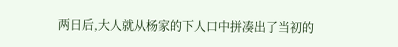两日后,大人就从杨家的下人口中拼凑出了当初的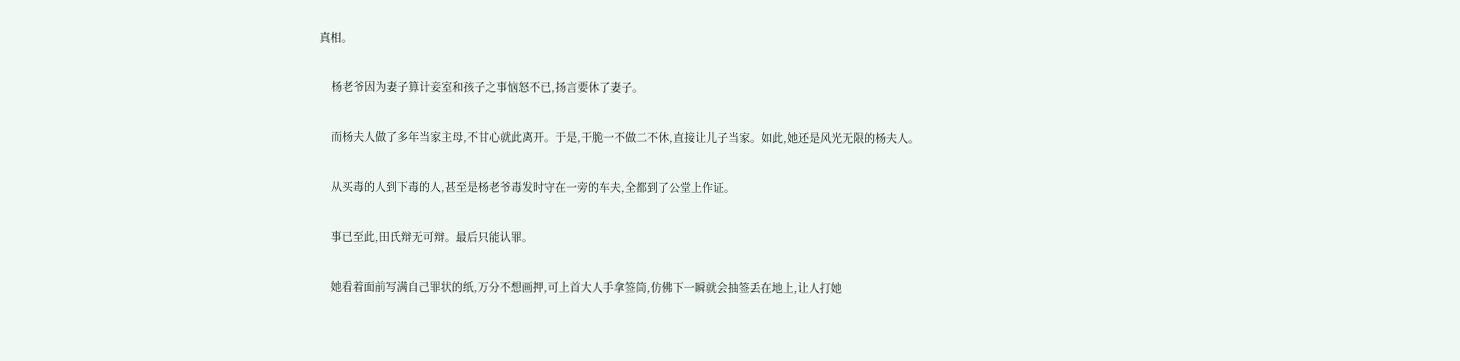真相。

    杨老爷因为妻子算计妾室和孩子之事恼怒不已,扬言要休了妻子。

    而杨夫人做了多年当家主母,不甘心就此离开。于是,干脆一不做二不休,直接让儿子当家。如此,她还是风光无限的杨夫人。

    从买毒的人到下毒的人,甚至是杨老爷毒发时守在一旁的车夫,全都到了公堂上作证。

    事已至此,田氏辩无可辩。最后只能认罪。

    她看着面前写满自己罪状的纸,万分不想画押,可上首大人手拿签筒,仿佛下一瞬就会抽签丢在地上,让人打她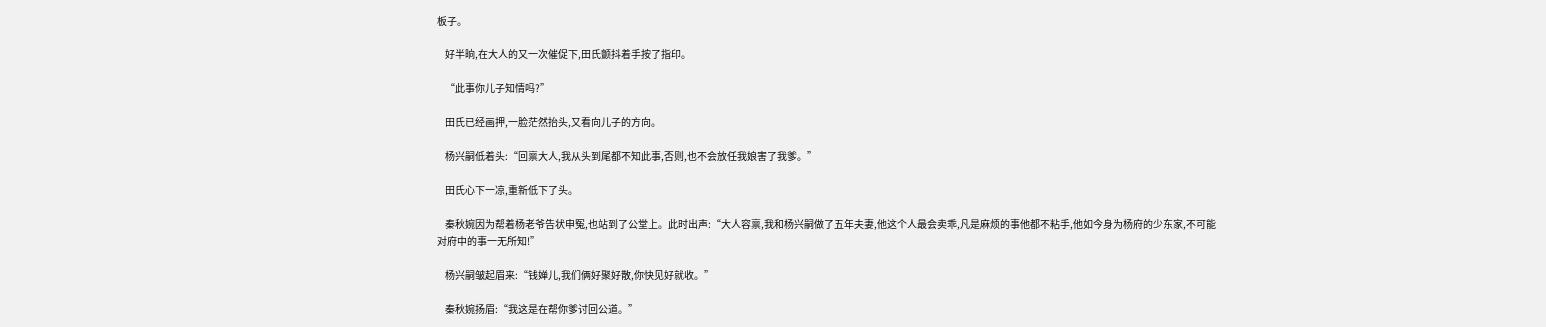板子。

    好半晌,在大人的又一次催促下,田氏颤抖着手按了指印。

    “此事你儿子知情吗?”

    田氏已经画押,一脸茫然抬头,又看向儿子的方向。

    杨兴嗣低着头:“回禀大人,我从头到尾都不知此事,否则,也不会放任我娘害了我爹。”

    田氏心下一凉,重新低下了头。

    秦秋婉因为帮着杨老爷告状申冤,也站到了公堂上。此时出声:“大人容禀,我和杨兴嗣做了五年夫妻,他这个人最会卖乖,凡是麻烦的事他都不粘手,他如今身为杨府的少东家,不可能对府中的事一无所知!”

    杨兴嗣皱起眉来:“钱婵儿,我们俩好聚好散,你快见好就收。”

    秦秋婉扬眉:“我这是在帮你爹讨回公道。”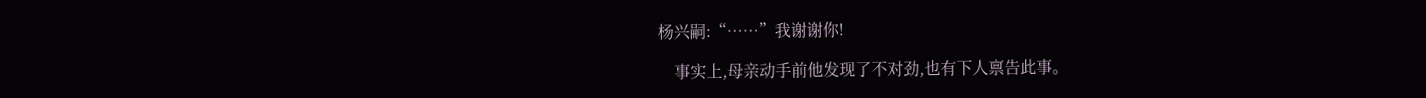杨兴嗣:“……”我谢谢你!

    事实上,母亲动手前他发现了不对劲,也有下人禀告此事。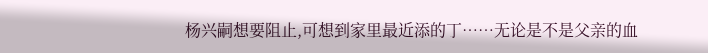杨兴嗣想要阻止,可想到家里最近添的丁……无论是不是父亲的血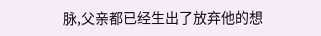脉,父亲都已经生出了放弃他的想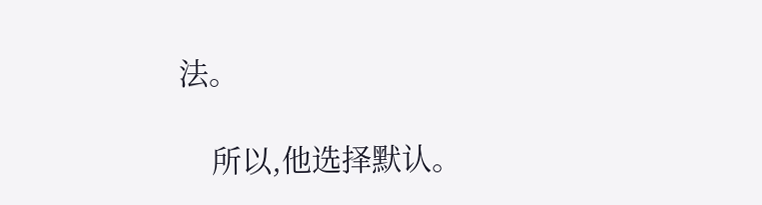法。

    所以,他选择默认。